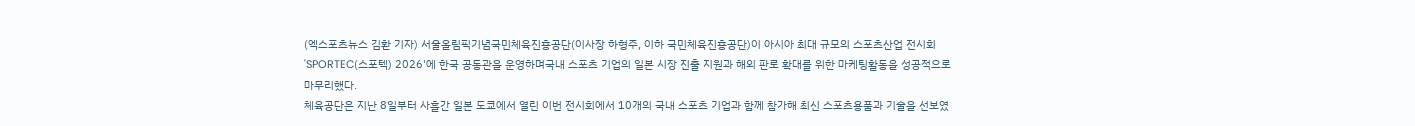(엑스포츠뉴스 김환 기자) 서울올림픽기념국민체육진흥공단(이사장 하형주, 이하 국민체육진흥공단)이 아시아 최대 규모의 스포츠산업 전시회 'SPORTEC(스포텍) 2026'에 한국 공동관을 운영하며국내 스포츠 기업의 일본 시장 진출 지원과 해외 판로 확대를 위한 마케팅활동을 성공적으로 마무리했다.
체육공단은 지난 8일부터 사흘간 일본 도쿄에서 열린 이번 전시회에서 10개의 국내 스포츠 기업과 함께 참가해 최신 스포츠용품과 기술을 선보였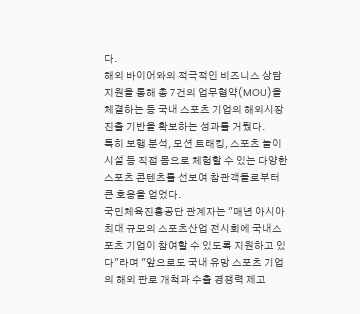다.
해외 바이어와의 적극적인 비즈니스 상담 지원을 통해 총 7건의 업무협약(MOU)을 체결하는 등 국내 스포츠 기업의 해외시장 진출 기반을 확보하는 성과를 거뒀다.
특히 보행 분석, 모션 트래킹, 스포츠 놀이시설 등 직접 몸으로 체험할 수 있는 다양한 스포츠 콘텐츠를 선보여 참관객들로부터 큰 호응을 얻었다.
국민체육진흥공단 관계자는 "매년 아시아 최대 규모의 스포츠산업 전시회에 국내스포츠 기업이 참여할 수 있도록 지원하고 있다"라며 "앞으로도 국내 유망 스포츠 기업의 해외 판로 개척과 수출 경쟁력 제고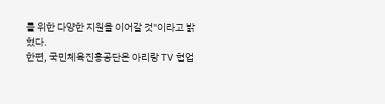를 위한 다양한 지원을 이어갈 것"이라고 밝혔다.
한편, 국민체육진흥공단은 아리랑 TV 협업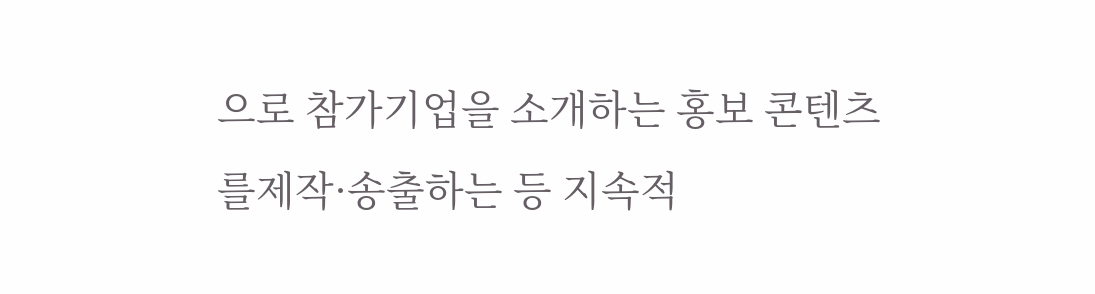으로 참가기업을 소개하는 홍보 콘텐츠를제작·송출하는 등 지속적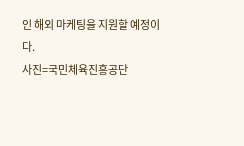인 해외 마케팅을 지원할 예정이다.
사진=국민체육진흥공단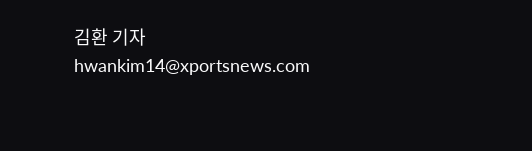김환 기자 hwankim14@xportsnews.com